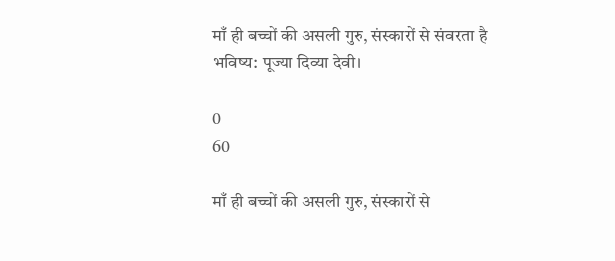माँ ही बच्चों की असली गुरु, संस्कारों से संवरता है भविष्य: पूज्या दिव्या देवी।

0
60

माँ ही बच्चों की असली गुरु, संस्कारों से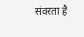संवरता है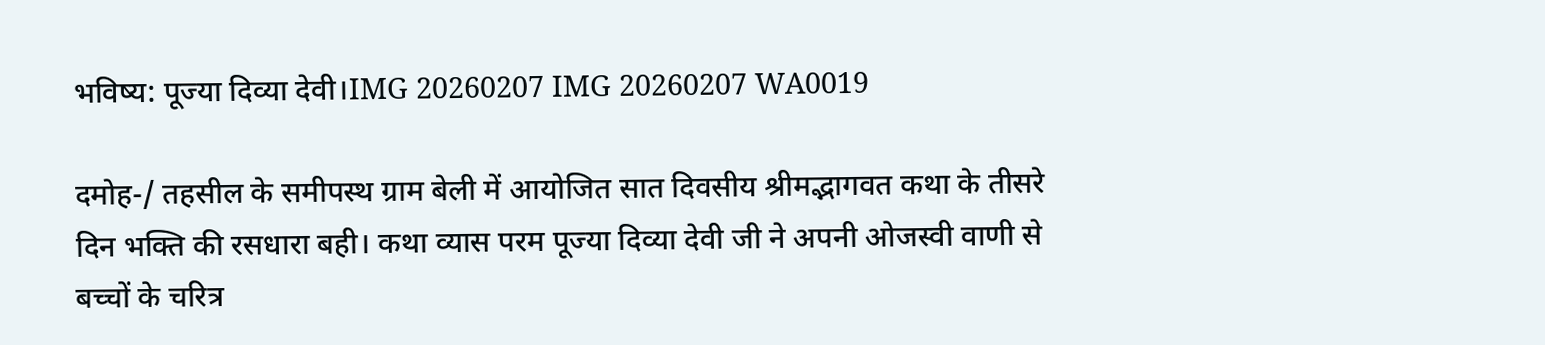भविष्य: पूज्या दिव्या देवी।IMG 20260207 IMG 20260207 WA0019

दमोह-/ तहसील के समीपस्थ ग्राम बेली में आयोजित सात दिवसीय श्रीमद्भागवत कथा के तीसरे दिन भक्ति की रसधारा बही। कथा व्यास परम पूज्या दिव्या देवी जी ने अपनी ओजस्वी वाणी से बच्चों के चरित्र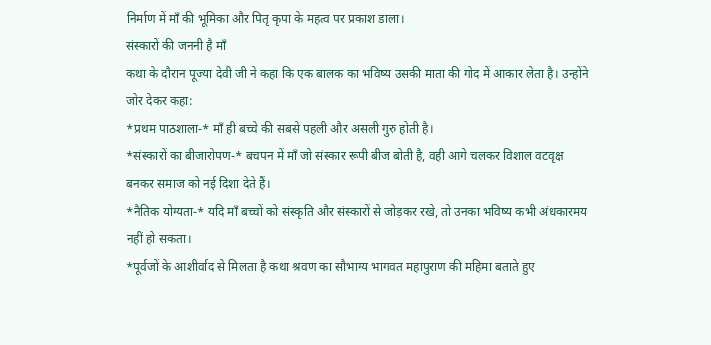निर्माण में माँ की भूमिका और पितृ कृपा के महत्व पर प्रकाश डाला।
संस्कारों की जननी है माँ
कथा के दौरान पूज्या देवी जी ने कहा कि एक बालक का भविष्य उसकी माता की गोद में आकार लेता है। उन्होंने जोर देकर कहा:
*प्रथम पाठशाला-* माँ ही बच्चे की सबसे पहली और असली गुरु होती है।
*संस्कारों का बीजारोपण-* बचपन में माँ जो संस्कार रूपी बीज बोती है, वही आगे चलकर विशाल वटवृक्ष बनकर समाज को नई दिशा देते हैं।
*नैतिक योग्यता-* यदि माँ बच्चों को संस्कृति और संस्कारों से जोड़कर रखे, तो उनका भविष्य कभी अंधकारमय नहीं हो सकता।
*पूर्वजों के आशीर्वाद से मिलता है कथा श्रवण का सौभाग्य भागवत महापुराण की महिमा बताते हुए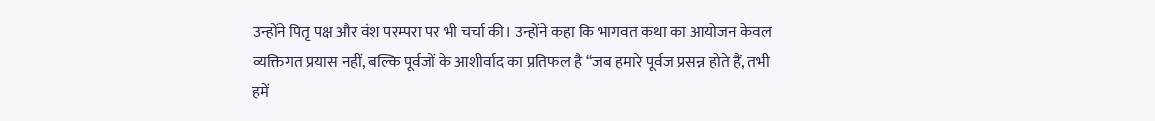उन्होंने पितृ पक्ष और वंश परम्परा पर भी चर्चा की। उन्होंने कहा कि भागवत कथा का आयोजन केवल व्यक्तिगत प्रयास नहीं, बल्कि पूर्वजों के आशीर्वाद का प्रतिफल है “जब हमारे पूर्वज प्रसन्न होते हैं, तभी हमें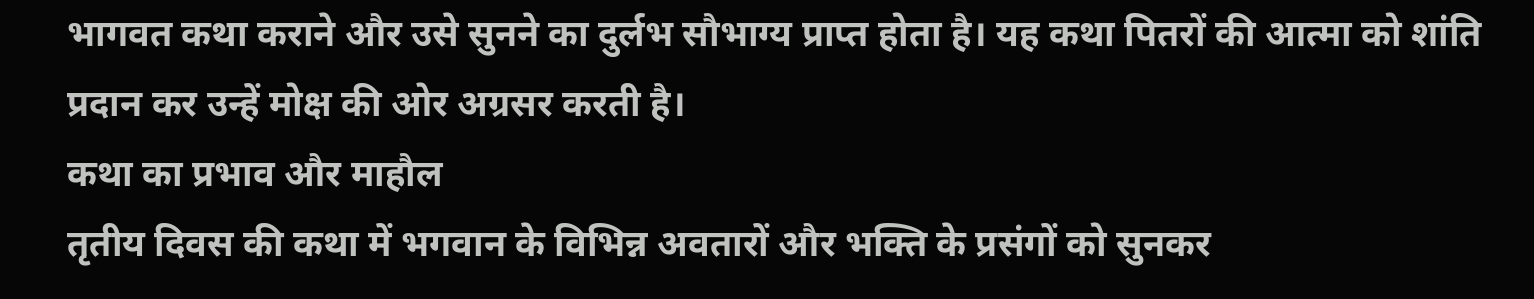भागवत कथा कराने और उसे सुनने का दुर्लभ सौभाग्य प्राप्त होता है। यह कथा पितरों की आत्मा को शांति प्रदान कर उन्हें मोक्ष की ओर अग्रसर करती है।
कथा का प्रभाव और माहौल
तृतीय दिवस की कथा में भगवान के विभिन्न अवतारों और भक्ति के प्रसंगों को सुनकर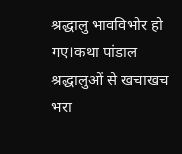श्रद्धालु भावविभोर हो गए।कथा पांडाल श्रद्धालुओं से खचाखच भरा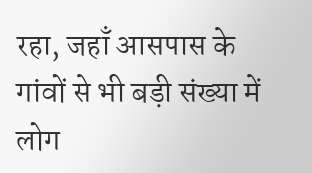रहा, जहाँ आसपास के गांवों से भी बड़ी संख्या में लोग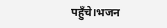पहुँचे।भजन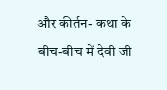और कीर्तन- कथा के बीच-बीच में देवी जी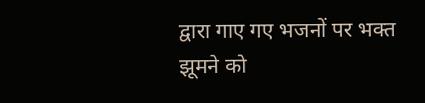द्वारा गाए गए भजनों पर भक्त झूमने को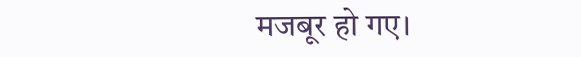मजबूर हो गए।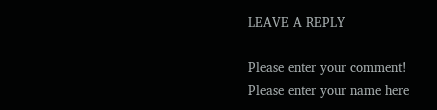LEAVE A REPLY

Please enter your comment!
Please enter your name here